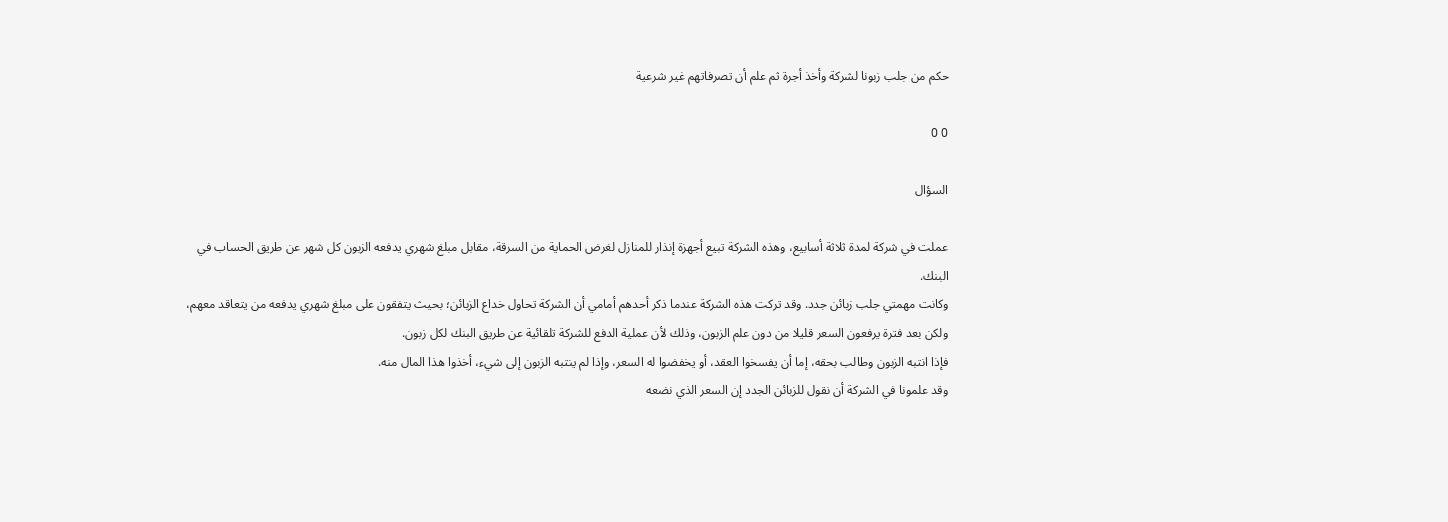حكم من جلب زبونا لشركة وأخذ أجرة ثم علم أن تصرفاتهم غير شرعية

0 0

السؤال

عملت في شركة لمدة ثلاثة أسابيع، وهذه الشركة تبيع أجهزة إنذار للمنازل لغرض الحماية من السرقة، مقابل مبلغ شهري يدفعه الزبون كل شهر عن طريق الحساب في البنك.
وكانت مهمتي جلب زبائن جدد. وقد تركت هذه الشركة عندما ذكر أحدهم أمامي أن الشركة تحاول خداع الزبائن؛ بحيث يتفقون على مبلغ شهري يدفعه من يتعاقد معهم، ولكن بعد فترة يرفعون السعر قليلا من دون علم الزبون، وذلك لأن عملية الدفع للشركة تلقائية عن طريق البنك لكل زبون.
فإذا انتبه الزبون وطالب بحقه، إما أن يفسخوا العقد، أو يخفضوا له السعر، وإذا لم ينتبه الزبون إلى شيء، أخذوا هذا المال منه.
وقد علمونا في الشركة أن نقول للزبائن الجدد إن السعر الذي نضعه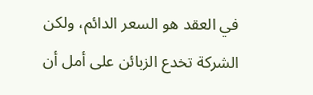في العقد هو السعر الدائم، ولكن الشركة تخدع الزبائن على أمل أن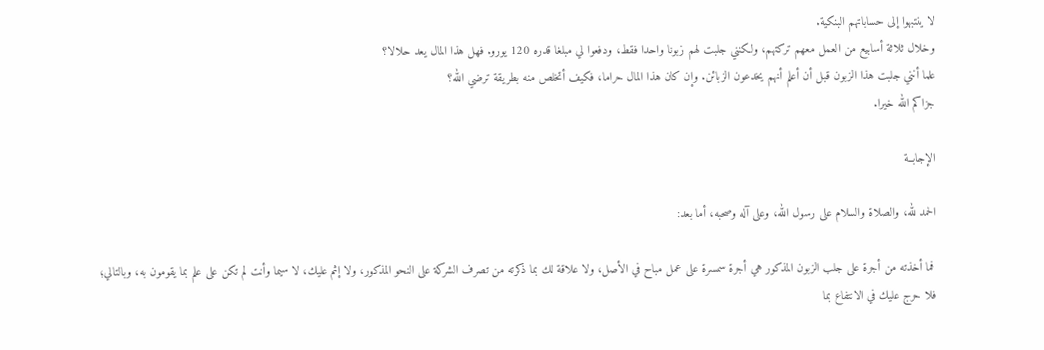لا ينتبهوا إلى حساباتهم البنكية.
وخلال ثلاثة أسابيع من العمل معهم تركتهم، ولكنني جلبت لهم زبونا واحدا فقط، ودفعوا لي مبلغا قدره 120 يورو. فهل هذا المال يعد حلالا؟
علما أنني جلبت هذا الزبون قبل أن أعلم أنهم يخدعون الزبائن. وإن كان هذا المال حراما، فكيف أتخلص منه بطريقة ترضي الله؟
جزاكم الله خيرا.

الإجابــة

الحمد لله، والصلاة والسلام على رسول الله، وعلى آله وصحبه، أما بعد:

 فما أخذته من أجرة على جلب الزبون المذكور هي أجرة سمسرة على عمل مباح في الأصل، ولا علاقة لك بما ذكرته من تصرف الشركة على النحو المذكور، ولا إثم عليك، لا سيما وأنت لم تكن على علم بما يقومون به، وبالتالي؛ فلا حرج عليك في الانتفاع بما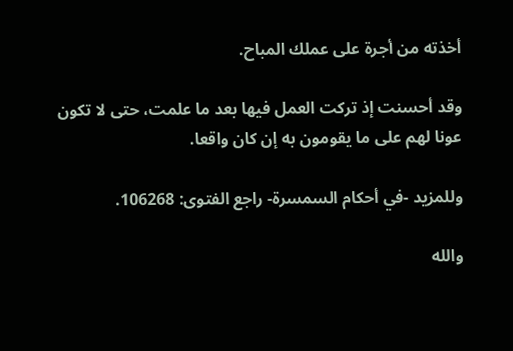أخذته من أجرة على عملك المباح.

وقد أحسنت إذ تركت العمل فيها بعد ما علمت، حتى لا تكون عونا لهم على ما يقومون به إن كان واقعا.

وللمزيد -في أحكام السمسرة- راجع الفتوى: 106268.

والله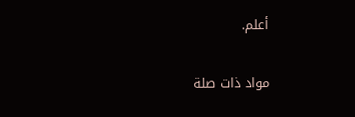أعلم.

مواد ذات صلة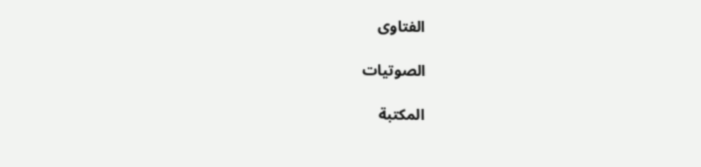الفتاوى

الصوتيات

المكتبة